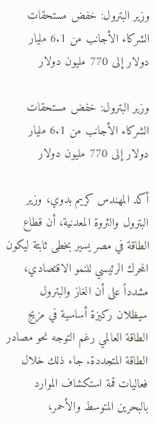وزير البترول: خفض مستحقات الشركاء الأجانب من 6.1 مليار دولار إلى 770 مليون دولار

وزير البترول: خفض مستحقات الشركاء الأجانب من 6.1 مليار دولار إلى 770 مليون دولار

أكد المهندس كريم بدوي، وزير البترول والثروة المعدنية، أن قطاع الطاقة في مصر يسير بخطى ثابتة ليكون المحرك الرئيسي للنمو الاقتصادي، مشدداً على أن الغاز والبترول سيظلان ركيزة أساسية في مزيج الطاقة العالمي رغم التوجه نحو مصادر الطاقة المتجددة. جاء ذلك خلال فعاليات قمة استكشاف الموارد بالبحرين المتوسط والأحمر،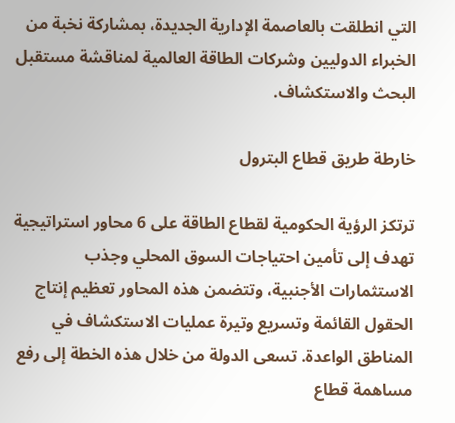التي انطلقت بالعاصمة الإدارية الجديدة، بمشاركة نخبة من الخبراء الدوليين وشركات الطاقة العالمية لمناقشة مستقبل البحث والاستكشاف.

خارطة طريق قطاع البترول

ترتكز الرؤية الحكومية لقطاع الطاقة على 6 محاور استراتيجية تهدف إلى تأمين احتياجات السوق المحلي وجذب الاستثمارات الأجنبية، وتتضمن هذه المحاور تعظيم إنتاج الحقول القائمة وتسريع وتيرة عمليات الاستكشاف في المناطق الواعدة. تسعى الدولة من خلال هذه الخطة إلى رفع مساهمة قطاع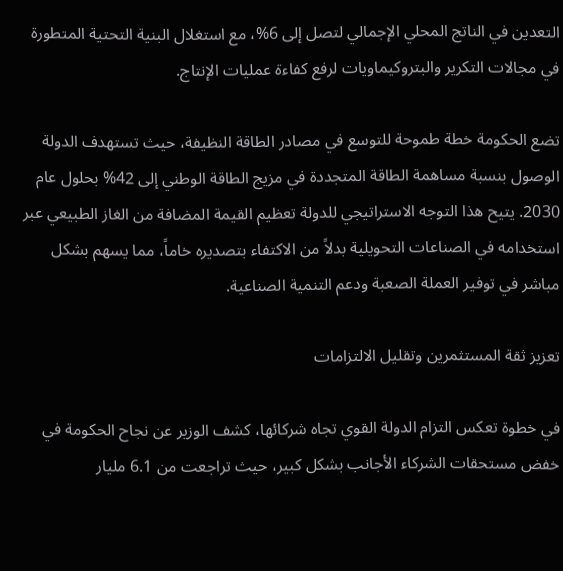التعدين في الناتج المحلي الإجمالي لتصل إلى 6%، مع استغلال البنية التحتية المتطورة في مجالات التكرير والبتروكيماويات لرفع كفاءة عمليات الإنتاج.

تضع الحكومة خطة طموحة للتوسع في مصادر الطاقة النظيفة، حيث تستهدف الدولة الوصول بنسبة مساهمة الطاقة المتجددة في مزيج الطاقة الوطني إلى 42% بحلول عام 2030. يتيح هذا التوجه الاستراتيجي للدولة تعظيم القيمة المضافة من الغاز الطبيعي عبر استخدامه في الصناعات التحويلية بدلاً من الاكتفاء بتصديره خاماً، مما يسهم بشكل مباشر في توفير العملة الصعبة ودعم التنمية الصناعية.

تعزيز ثقة المستثمرين وتقليل الالتزامات

في خطوة تعكس التزام الدولة القوي تجاه شركائها، كشف الوزير عن نجاح الحكومة في خفض مستحقات الشركاء الأجانب بشكل كبير، حيث تراجعت من 6.1 مليار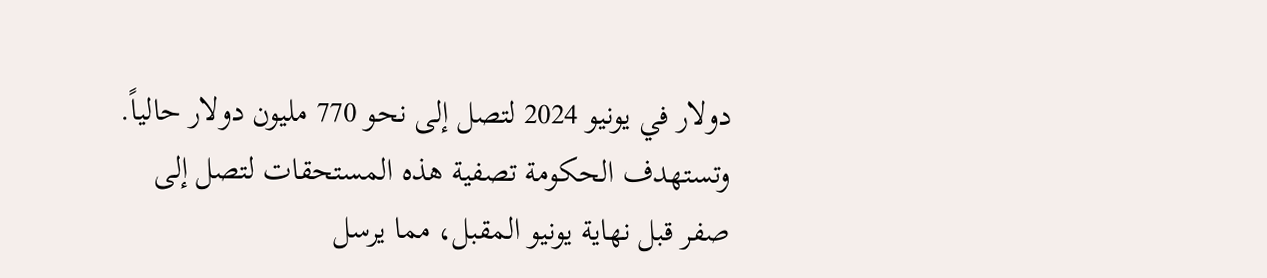دولار في يونيو 2024 لتصل إلى نحو 770 مليون دولار حالياً. وتستهدف الحكومة تصفية هذه المستحقات لتصل إلى صفر قبل نهاية يونيو المقبل، مما يرسل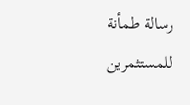رسالة طمأنة للمستثمرين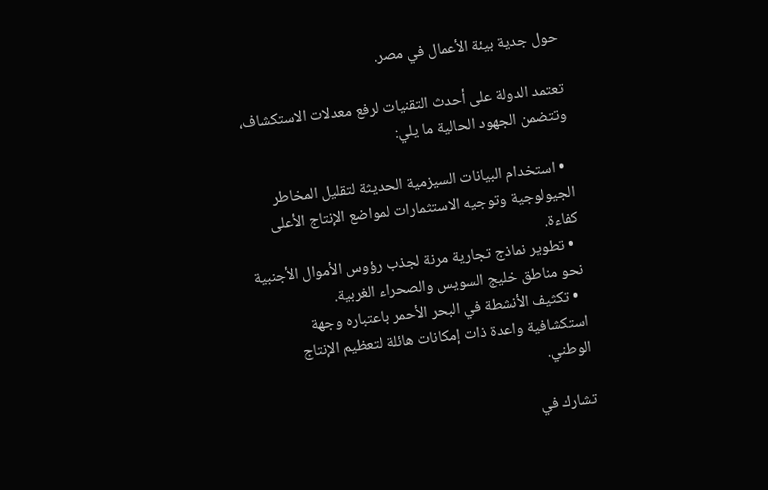حول جدية بيئة الأعمال في مصر.

تعتمد الدولة على أحدث التقنيات لرفع معدلات الاستكشاف، وتتضمن الجهود الحالية ما يلي:

  • استخدام البيانات السيزمية الحديثة لتقليل المخاطر الجيولوجية وتوجيه الاستثمارات لمواضع الإنتاج الأعلى كفاءة.
  • تطوير نماذج تجارية مرنة لجذب رؤوس الأموال الأجنبية نحو مناطق خليج السويس والصحراء الغربية.
  • تكثيف الأنشطة في البحر الأحمر باعتباره وجهة استكشافية واعدة ذات إمكانات هائلة لتعظيم الإنتاج الوطني.

تشارك في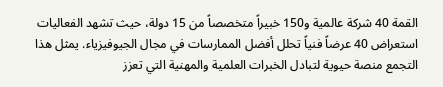القمة 40 شركة عالمية و150 خبيراً متخصصاً من 15 دولة، حيث تشهد الفعاليات استعراض 40 عرضاً فنياً تحلل أفضل الممارسات في مجال الجيوفيزياء. يمثل هذا التجمع منصة حيوية لتبادل الخبرات العلمية والمهنية التي تعزز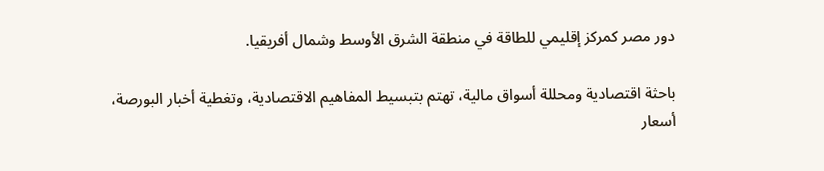دور مصر كمركز إقليمي للطاقة في منطقة الشرق الأوسط وشمال أفريقيا.

باحثة اقتصادية ومحللة أسواق مالية، تهتم بتبسيط المفاهيم الاقتصادية، وتغطية أخبار البورصة، أسعار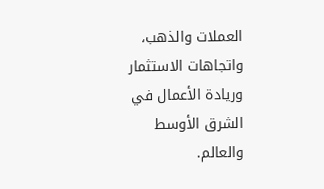العملات والذهب، واتجاهات الاستثمار وريادة الأعمال في الشرق الأوسط والعالم.